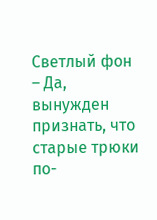Светлый фон
– Да, вынужден признать, что старые трюки по-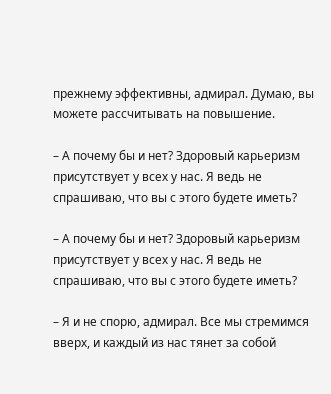прежнему эффективны, адмирал. Думаю, вы можете рассчитывать на повышение.

– А почему бы и нет? Здоровый карьеризм присутствует у всех у нас. Я ведь не спрашиваю, что вы с этого будете иметь?

– А почему бы и нет? Здоровый карьеризм присутствует у всех у нас. Я ведь не спрашиваю, что вы с этого будете иметь?

– Я и не спорю, адмирал. Все мы стремимся вверх, и каждый из нас тянет за собой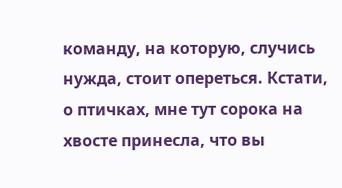команду, на которую, случись нужда, стоит опереться. Кстати, о птичках, мне тут сорока на хвосте принесла, что вы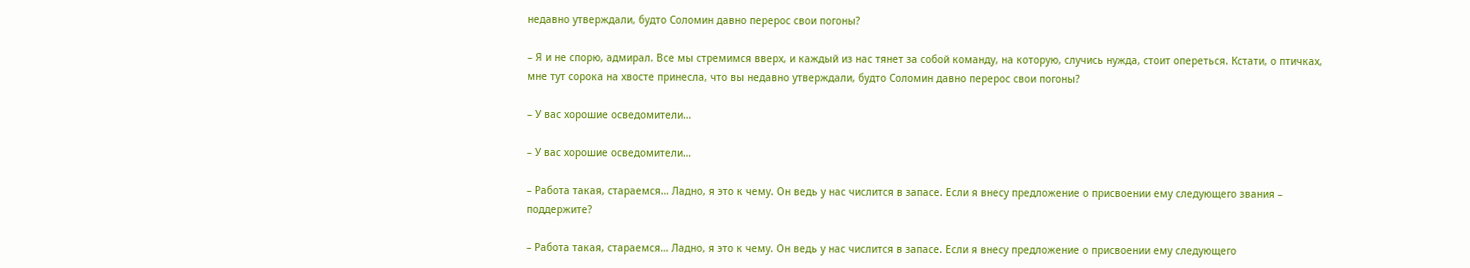недавно утверждали, будто Соломин давно перерос свои погоны?

– Я и не спорю, адмирал. Все мы стремимся вверх, и каждый из нас тянет за собой команду, на которую, случись нужда, стоит опереться. Кстати, о птичках, мне тут сорока на хвосте принесла, что вы недавно утверждали, будто Соломин давно перерос свои погоны?

– У вас хорошие осведомители…

– У вас хорошие осведомители…

– Работа такая, стараемся… Ладно, я это к чему. Он ведь у нас числится в запасе. Если я внесу предложение о присвоении ему следующего звания – поддержите?

– Работа такая, стараемся… Ладно, я это к чему. Он ведь у нас числится в запасе. Если я внесу предложение о присвоении ему следующего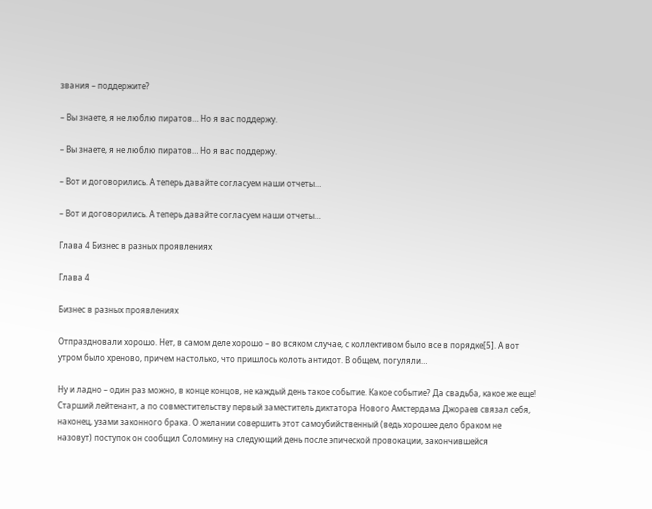звания – поддержите?

– Вы знаете, я не люблю пиратов… Но я вас поддержу.

– Вы знаете, я не люблю пиратов… Но я вас поддержу.

– Вот и договорились. А теперь давайте согласуем наши отчеты…

– Вот и договорились. А теперь давайте согласуем наши отчеты…

Глава 4 Бизнес в разных проявлениях

Глава 4

Бизнес в разных проявлениях

Отпраздновали хорошо. Нет, в самом деле хорошо – во всяком случае, с коллективом было все в порядке[5]. А вот утром было хреново, причем настолько, что пришлось колоть антидот. В общем, погуляли…

Ну и ладно – один раз можно, в конце концов, не каждый день такое событие. Какое событие? Да свадьба, какое же еще! Старший лейтенант, а по совместительству первый заместитель диктатора Нового Амстердама Джораев связал себя, наконец, узами законного брака. О желании совершить этот самоубийственный (ведь хорошее дело браком не назовут) поступок он сообщил Соломину на следующий день после эпической провокации, закончившейся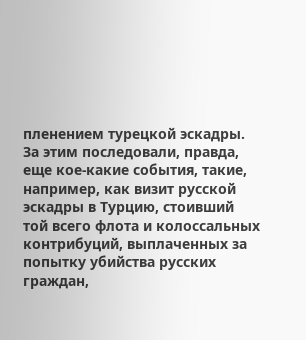пленением турецкой эскадры. За этим последовали, правда, еще кое-какие события, такие, например, как визит русской эскадры в Турцию, стоивший той всего флота и колоссальных контрибуций, выплаченных за попытку убийства русских граждан,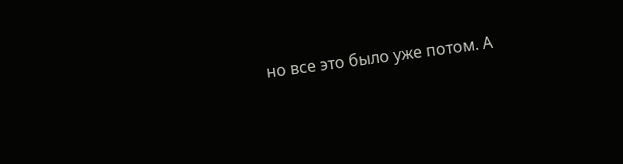но все это было уже потом. А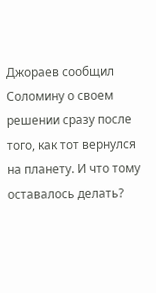Джораев сообщил Соломину о своем решении сразу после того, как тот вернулся на планету. И что тому оставалось делать?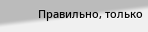Правильно, только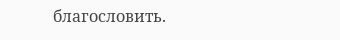благословить.